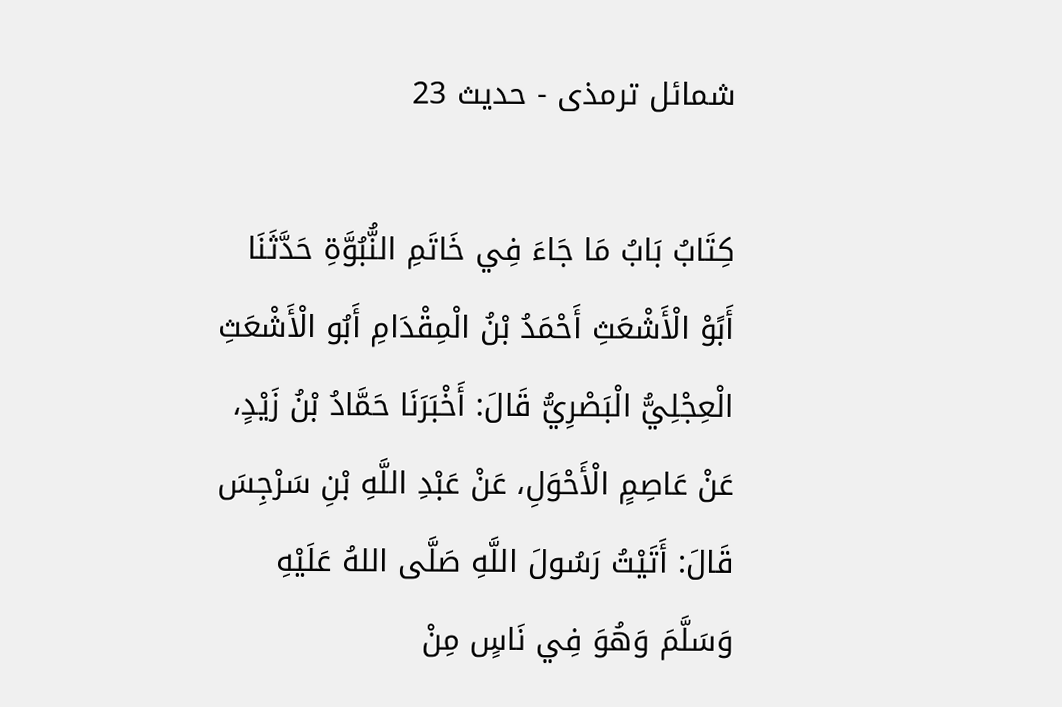شمائل ترمذی - حدیث 23

كِتَابُ بَابُ مَا جَاءَ فِي خَاتَمِ النُّبُوَّةِ حَدَّثَنَا أَبًوْ الْأَشْعَثِ أَحْمَدُ بْنُ الْمِقْدَامِ أَبُو الْأَشْعَثِ الْعِجْلِيُّ الْبَصْرِيُّ قَالَ: أَخْبَرَنَا حَمَّادُ بْنُ زَيْدٍ، عَنْ عَاصِمٍ الْأَحْوَلِ، عَنْ عَبْدِ اللَّهِ بْنِ سَرْجِسَ قَالَ: أَتَيْتُ رَسُولَ اللَّهِ صَلَّى اللهُ عَلَيْهِ وَسَلَّمَ وَهُوَ فِي نَاسٍ مِنْ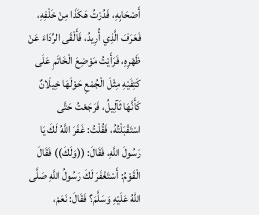أَصْحَابِهِ، فَدُرْتُ هَكَذَا مِنْ خَلْفِهِ، فَعَرَفَ الَّذِي أُرِيدُ، فَأَلْقَى الرِّدَاءَ عَنْ ظَهْرِهِ، فَرَأَيْتُ مَوْضِعَ الْخَاتَمِ عَلَى كَتِفَيْهِ مِثْلَ الْجُمْعِ حَوْلَهَا خِيلَانٌ كَأَنَّهَا ثَآلِيلُ، فَرَجَعْتُ حَتَّى اسْتَقْبَلْتُهُ، فَقُلْتُ: غَفَرَ اللَّهُ لَكَ يَا رَسُولَ اللَّهِ، فَقَالَ: ((وَلَكَ)) فَقَالَ الْقَوْمُ: أَسْتَغْفَرَ لَكَ رَسُولُ اللَّهِ صَلَّى اللهُ عَلَيْهِ وَسَلَّمَ؟ فَقَالَ: نَعَمْ،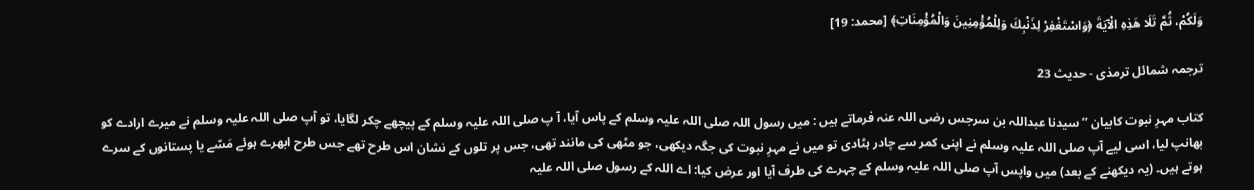وَلَكُمْ، ثُمَّ تَلَا هَذِهِ الْآيَةَ ﴿وَاسْتَغْفِرْ لِذَنْبِكَ وَلِلْمُؤْمِنِينَ وَالْمُؤْمِنَاتِ﴾ [محمد: 19]

ترجمہ شمائل ترمذی - حدیث 23

کتاب مہرِ نبوت کابیان ’’ سیدنا عبداللہ بن سرجس رضی اللہ عنہ فرماتے ہیں : میں رسول اللہ صلی اللہ علیہ وسلم کے پاس آیا، آ پ صلی اللہ علیہ وسلم کے پیچھے چکر لگایا، تو آپ صلی اللہ علیہ وسلم نے میرے ارادے کو بھانپ لیا، اسی لیے آپ صلی اللہ علیہ وسلم نے اپنی کمر سے چادر ہٹادی تو میں نے مہرِ نبوت کی جگہ دیکھی، جو مٹھی کی مانند تھی، جس پر تلوں کے نشان اس طرح تھے جس طرح ابھرے ہوئے مَسّے یا پستانوں کے سرے ہوتے ہیں۔ (یہ دیکھنے کے بعد) میں واپس آپ صلی اللہ علیہ وسلم کے چہرے کی طرف آیا اور عرض کیا: اے اللہ کے رسول صلی اللہ علیہ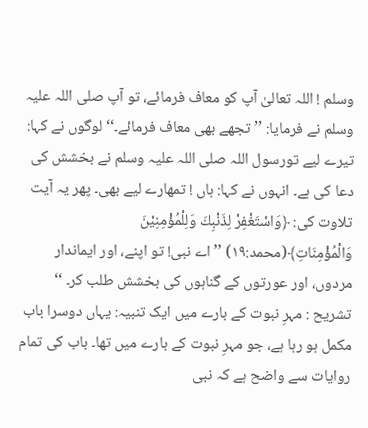وسلم ! اللہ تعالیٰ آپ کو معاف فرمائے، تو آپ صلی اللہ علیہ وسلم نے فرمایا: ’’تجھے بھی معاف فرمائے۔‘‘ لوگوں نے کہا: تیرے لیے تورسول اللہ صلی اللہ علیہ وسلم نے بخشش کی دعا کی ہے۔ انہوں نے کہا: ہاں ! تمھارے لیے بھی۔ پھر یہ آیت تلاوت کی: ﴿وَاسْتَغْفِرْ لِذَنْبِكَ وَلِلْمُؤْمِنِیْنَ وَالْمُؤْمِنَاتِ﴾(محمد:۱۹) ’’ اے نبی! تو اپنے، اور ایماندار مردوں، اور عورتوں کے گناہوں کی بخشش طلب کر۔ ‘‘
تشریح : مہرِ نبوت کے بارے میں ایک تنبیہ: یہاں دوسرا باب مکمل ہو رہا ہے، جو مہرِ نبوت کے بارے میں تھا۔ باب کی تمام روایات سے واضح ہے کہ نبی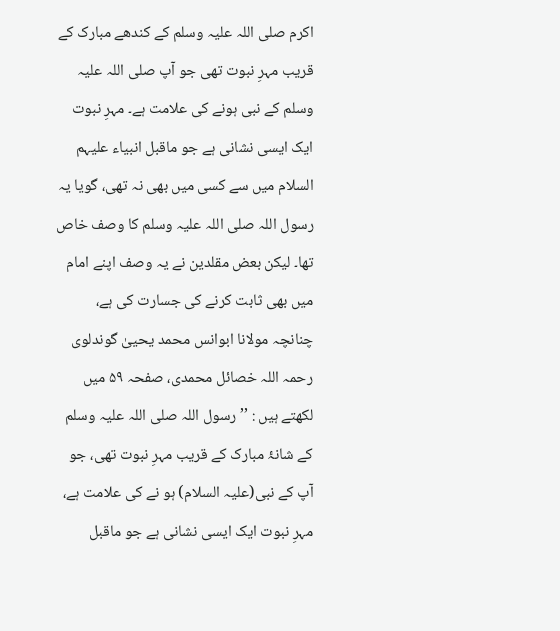اکرم صلی اللہ علیہ وسلم کے کندھے مبارک کے قریب مہرِ نبوت تھی جو آپ صلی اللہ علیہ وسلم کے نبی ہونے کی علامت ہے۔ مہرِ نبوت ایک ایسی نشانی ہے جو ماقبل انبیاء علیہم السلام میں سے کسی میں بھی نہ تھی، گویا یہ رسول اللہ صلی اللہ علیہ وسلم کا وصف خاص تھا۔ لیکن بعض مقلدین نے یہ وصف اپنے امام میں بھی ثابت کرنے کی جسارت کی ہے، چنانچہ مولانا ابوانس محمد یحییٰ گوندلوی رحمہ اللہ خصائل محمدی، صفحہ ۵۹ میں لکھتے ہیں : ’’ رسول اللہ صلی اللہ علیہ وسلم کے شانۂ مبارک کے قریب مہرِ نبوت تھی، جو آپ کے نبی(علیہ السلام) ہو نے کی علامت ہے، مہرِ نبوت ایک ایسی نشانی ہے جو ماقبل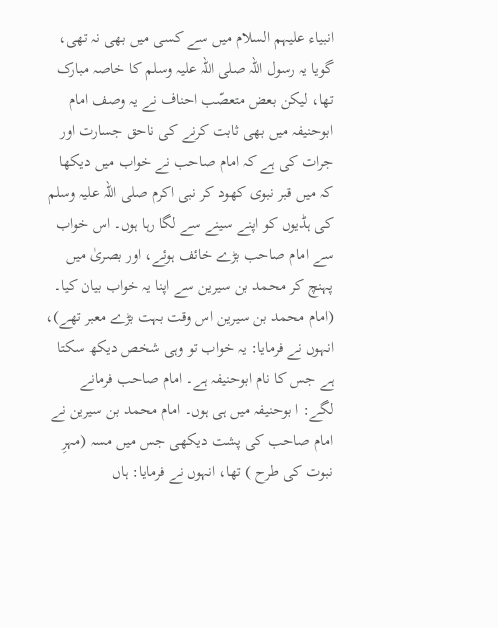انبیاء علیہم السلام میں سے کسی میں بھی نہ تھی، گویا یہ رسول اللہ صلی اللہ علیہ وسلم کا خاصہ مبارک تھا، لیکن بعض متعصّب احناف نے یہ وصف امام ابوحنیفہ میں بھی ثابت کرنے کی ناحق جسارت اور جرات کی ہے کہ امام صاحب نے خواب میں دیکھا کہ میں قبر نبوی کھود کر نبی اکرم صلی اللہ علیہ وسلم کی ہڈیوں کو اپنے سینے سے لگا رہا ہوں۔ اس خواب سے امام صاحب بڑے خائف ہوئے، اور بصریٰ میں پہنچ کر محمد بن سیرین سے اپنا یہ خواب بیان کیا۔ (امام محمد بن سیرین اس وقت بہت بڑے معبر تھے)، انہوں نے فرمایا: یہ خواب تو وہی شخص دیکھ سکتا ہے جس کا نام ابوحنیفہ ہے۔ امام صاحب فرمانے لگے: ا بوحنیفہ میں ہی ہوں۔ امام محمد بن سیرین نے امام صاحب کی پشت دیکھی جس میں مسہ (مہرِ نبوت کی طرح ) تھا، انہوں نے فرمایا: ہاں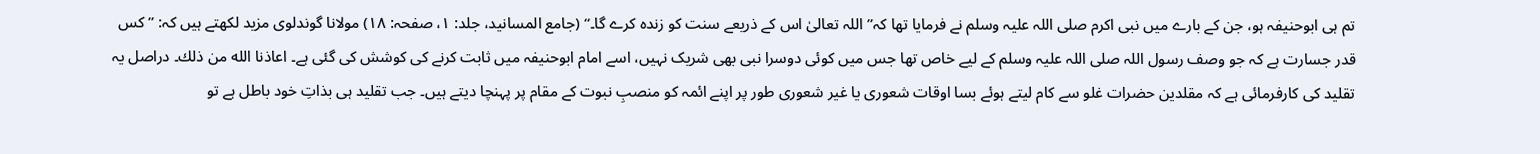تم ہی ابوحنیفہ ہو، جن کے بارے میں نبی اکرم صلی اللہ علیہ وسلم نے فرمایا تھا کہ’’ اللہ تعالیٰ اس کے ذریعے سنت کو زندہ کرے گا۔‘‘ (جامع المسانید، جلد: ۱، صفحہ: ۱۸) مولانا گوندلوی مزید لکھتے ہیں کہ: ’’ کس قدر جسارت ہے کہ جو وصف رسول اللہ صلی اللہ علیہ وسلم کے لیے خاص تھا جس میں کوئی دوسرا نبی بھی شریک نہیں، اسے امام ابوحنیفہ میں ثابت کرنے کی کوشش کی گئی ہے۔ اعاذنا الله من ذلك۔ دراصل یہ تقلید کی کارفرمائی ہے کہ مقلدین حضرات غلو سے کام لیتے ہوئے بسا اوقات شعوری یا غیر شعوری طور پر اپنے ائمہ کو منصبِ نبوت کے مقام پر پہنچا دیتے ہیں۔ جب تقلید ہی بذاتِ خود باطل ہے تو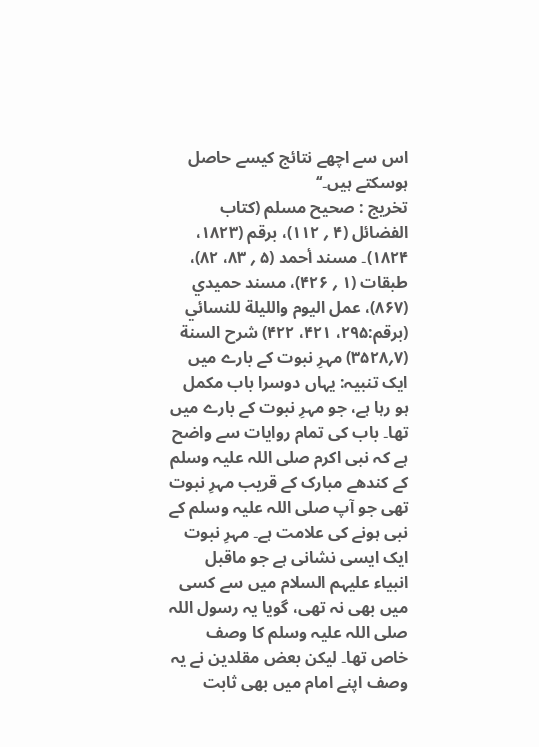اس سے اچھے نتائج کیسے حاصل ہوسکتے ہیں۔‘‘
تخریج : صحیح مسلم (کتاب الفضائل (۴ ؍ ۱۱۲)، برقم (۱۸۲۳، ۱۸۲۴)۔ مسند أحمد (۵ ؍ ۸۳، ۸۲)، طبقات (۱ ؍ ۴۲۶)، مسند حمیدي (۸۶۷)، عمل الیوم واللیلة للنسائي (برقم:۲۹۵، ۴۲۱، ۴۲۲) شرح السنة (۷؍۳۵۲۸) مہرِ نبوت کے بارے میں ایک تنبیہ: یہاں دوسرا باب مکمل ہو رہا ہے، جو مہرِ نبوت کے بارے میں تھا۔ باب کی تمام روایات سے واضح ہے کہ نبی اکرم صلی اللہ علیہ وسلم کے کندھے مبارک کے قریب مہرِ نبوت تھی جو آپ صلی اللہ علیہ وسلم کے نبی ہونے کی علامت ہے۔ مہرِ نبوت ایک ایسی نشانی ہے جو ماقبل انبیاء علیہم السلام میں سے کسی میں بھی نہ تھی، گویا یہ رسول اللہ صلی اللہ علیہ وسلم کا وصف خاص تھا۔ لیکن بعض مقلدین نے یہ وصف اپنے امام میں بھی ثابت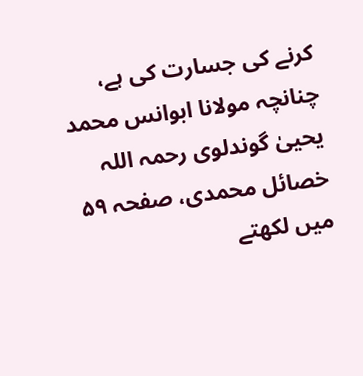کرنے کی جسارت کی ہے، چنانچہ مولانا ابوانس محمد یحییٰ گوندلوی رحمہ اللہ خصائل محمدی، صفحہ ۵۹ میں لکھتے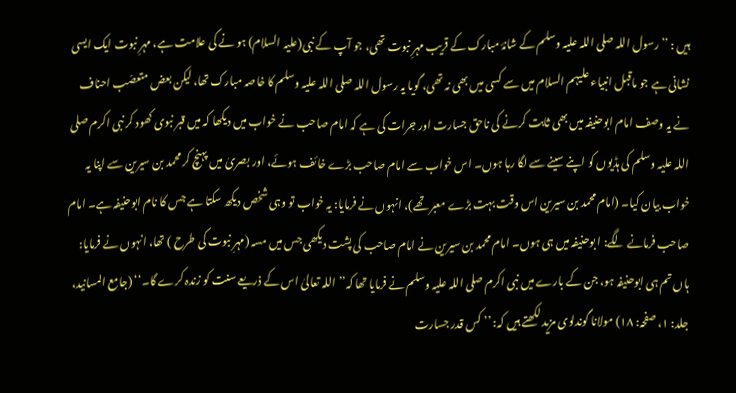ہیں : ’’ رسول اللہ صلی اللہ علیہ وسلم کے شانۂ مبارک کے قریب مہرِ نبوت تھی، جو آپ کے نبی(علیہ السلام) ہو نے کی علامت ہے، مہرِ نبوت ایک ایسی نشانی ہے جو ماقبل انبیاء علیہم السلام میں سے کسی میں بھی نہ تھی، گویا یہ رسول اللہ صلی اللہ علیہ وسلم کا خاصہ مبارک تھا، لیکن بعض متعصّب احناف نے یہ وصف امام ابوحنیفہ میں بھی ثابت کرنے کی ناحق جسارت اور جرات کی ہے کہ امام صاحب نے خواب میں دیکھا کہ میں قبر نبوی کھود کر نبی اکرم صلی اللہ علیہ وسلم کی ہڈیوں کو اپنے سینے سے لگا رہا ہوں۔ اس خواب سے امام صاحب بڑے خائف ہوئے، اور بصریٰ میں پہنچ کر محمد بن سیرین سے اپنا یہ خواب بیان کیا۔ (امام محمد بن سیرین اس وقت بہت بڑے معبر تھے)، انہوں نے فرمایا: یہ خواب تو وہی شخص دیکھ سکتا ہے جس کا نام ابوحنیفہ ہے۔ امام صاحب فرمانے لگے: ا بوحنیفہ میں ہی ہوں۔ امام محمد بن سیرین نے امام صاحب کی پشت دیکھی جس میں مسہ (مہرِ نبوت کی طرح ) تھا، انہوں نے فرمایا: ہاں تم ہی ابوحنیفہ ہو، جن کے بارے میں نبی اکرم صلی اللہ علیہ وسلم نے فرمایا تھا کہ’’ اللہ تعالیٰ اس کے ذریعے سنت کو زندہ کرے گا۔‘‘ (جامع المسانید، جلد: ۱، صفحہ: ۱۸) مولانا گوندلوی مزید لکھتے ہیں کہ: ’’ کس قدر جسارت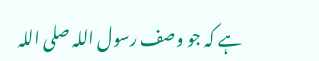ہے کہ جو وصف رسول اللہ صلی اللہ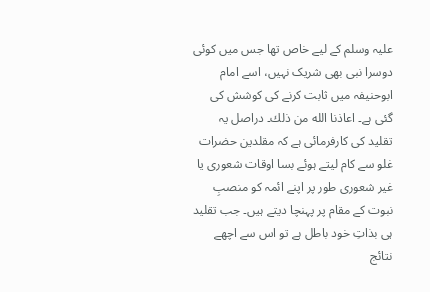علیہ وسلم کے لیے خاص تھا جس میں کوئی دوسرا نبی بھی شریک نہیں، اسے امام ابوحنیفہ میں ثابت کرنے کی کوشش کی گئی ہے۔ اعاذنا الله من ذلك۔ دراصل یہ تقلید کی کارفرمائی ہے کہ مقلدین حضرات غلو سے کام لیتے ہوئے بسا اوقات شعوری یا غیر شعوری طور پر اپنے ائمہ کو منصبِ نبوت کے مقام پر پہنچا دیتے ہیں۔ جب تقلید ہی بذاتِ خود باطل ہے تو اس سے اچھے نتائج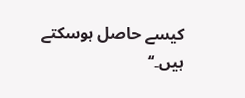کیسے حاصل ہوسکتے ہیں۔‘‘